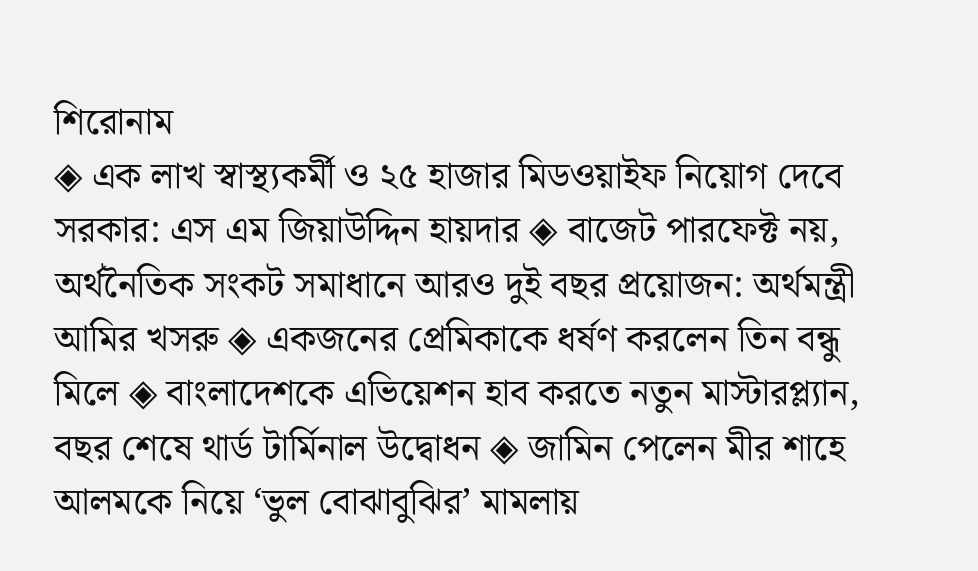শিরোনাম
◈ এক লাখ স্বাস্থ্যকর্মী ও ২৫ হাজার মিডওয়াইফ নিয়োগ দেবে সরকার: এস এম জিয়াউদ্দিন হায়দার ◈ বাজেট পারফেক্ট নয়, অর্থনৈতিক সংকট সমাধানে আরও দুই বছর প্রয়োজন: অর্থমন্ত্রী আমির খসরু ◈ একজনের প্রেমিকাকে ধর্ষণ করলেন তিন বন্ধু মিলে ◈ বাংলাদেশকে এভিয়েশন হাব করতে নতুন মাস্টারপ্ল্যান, বছর শেষে থার্ড টার্মিনাল উদ্বোধন ◈ জামিন পেলেন মীর শাহে আলমকে নিয়ে ‘ভুল বোঝাবুঝির’ মামলায়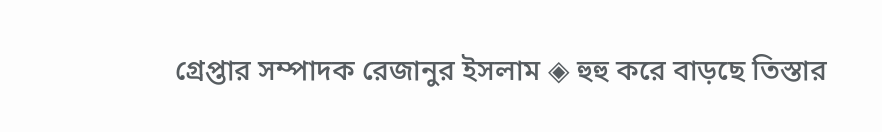গ্রেপ্তার সম্পাদক রেজানুর ইসলাম ◈ হুহু করে বাড়ছে তিস্তার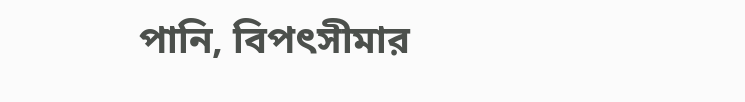পানি, বিপৎসীমার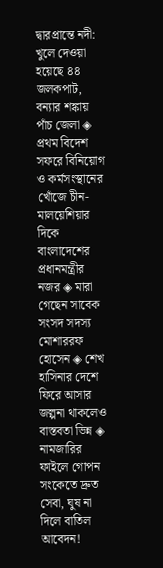দ্বারপ্রান্তে নদী: খুলে দেওয়া হয়েছে ৪৪ জলকপাট, বন্যার শঙ্কায় পাঁচ জেলা ◈ প্রথম বিদেশ সফরে বিনিয়োগ ও কর্মসংস্থানের খোঁজে চীন-মালয়েশিয়ার দিকে বাংলাদেশের প্রধানমন্ত্রীর নজর ◈ মারা গেছেন সাবেক সংসদ সদস্য মোশাররফ হোসেন ◈ শেখ হাসিনার দে‌শে ফিরে আসার জল্পনা থাকলেও বাস্তবতা ভিন্ন ◈ নামজারির ফাইলে গোপন সংকেতে দ্রুত সেবা, ঘুষ না দিলে বাতিল আবেদন!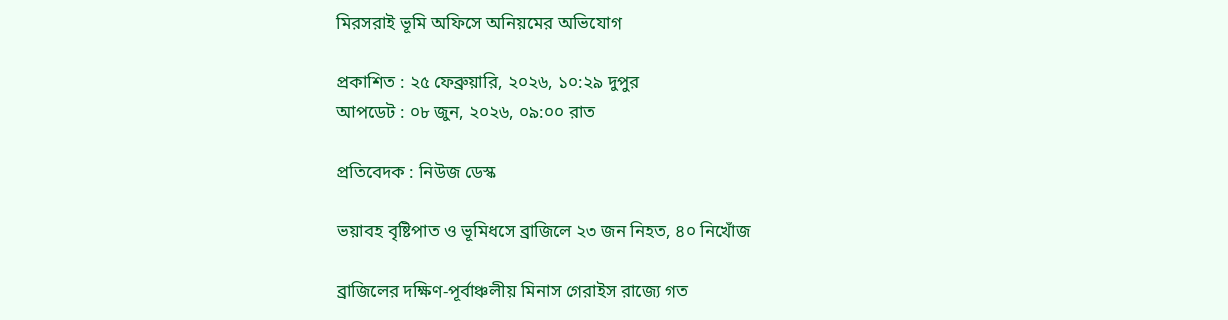মিরসরাই ভূমি অফিসে অনিয়মের অভিযোগ

প্রকাশিত : ২৫ ফেব্রুয়ারি, ২০২৬, ১০:২৯ দুপুর
আপডেট : ০৮ জুন, ২০২৬, ০৯:০০ রাত

প্রতিবেদক : নিউজ ডেস্ক

ভয়াবহ বৃষ্টিপাত ও ভূমিধসে ব্রাজিলে ২৩ জন নিহত, ৪০ নিখোঁজ

ব্রাজিলের দক্ষিণ-পূর্বাঞ্চলীয় মিনাস গেরাইস রাজ্যে গত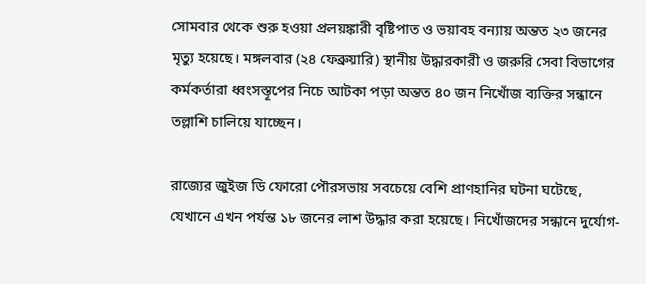সোমবার থেকে শুরু হওয়া প্রলয়ঙ্কারী বৃষ্টিপাত ও ভয়াবহ বন্যায় অন্তত ২৩ জনের মৃত্যু হয়েছে। মঙ্গলবার (২৪ ফেব্রুয়ারি) স্থানীয় উদ্ধারকারী ও জরুরি সেবা বিভাগের কর্মকর্তারা ধ্বংসস্তূপের নিচে আটকা পড়া অন্তত ৪০ জন নিখোঁজ ব্যক্তির সন্ধানে তল্লাশি চালিয়ে যাচ্ছেন।

রাজ্যের জুইজ ডি ফোরো পৌরসভায় সবচেয়ে বেশি প্রাণহানির ঘটনা ঘটেছে, যেখানে এখন পর্যন্ত ১৮ জনের লাশ উদ্ধার করা হয়েছে। নিখোঁজদের সন্ধানে দুর্যোগ-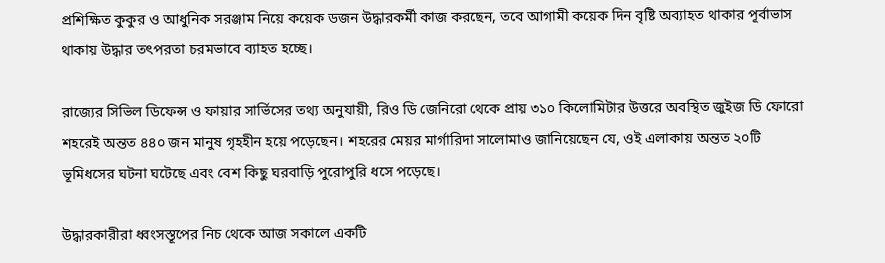প্রশিক্ষিত কুকুর ও আধুনিক সরঞ্জাম নিয়ে কয়েক ডজন উদ্ধারকর্মী কাজ করছেন, তবে আগামী কয়েক দিন বৃষ্টি অব্যাহত থাকার পূর্বাভাস থাকায় উদ্ধার তৎপরতা চরমভাবে ব্যাহত হচ্ছে।

রাজ্যের সিভিল ডিফেন্স ও ফায়ার সার্ভিসের তথ্য অনুযায়ী, রিও ডি জেনিরো থেকে প্রায় ৩১০ কিলোমিটার উত্তরে অবস্থিত জুইজ ডি ফোরো শহরেই অন্তত ৪৪০ জন মানুষ গৃহহীন হয়ে পড়েছেন। শহরের মেয়র মার্গারিদা সালোমাও জানিয়েছেন যে, ওই এলাকায় অন্তত ২০টি ভূমিধসের ঘটনা ঘটেছে এবং বেশ কিছু ঘরবাড়ি পুরোপুরি ধসে পড়েছে।

উদ্ধারকারীরা ধ্বংসস্তূপের নিচ থেকে আজ সকালে একটি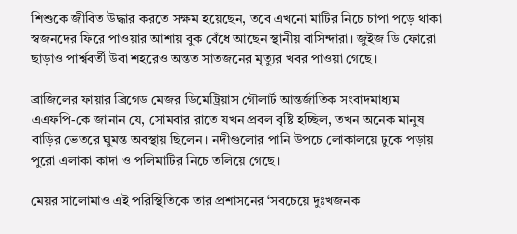শিশুকে জীবিত উদ্ধার করতে সক্ষম হয়েছেন, তবে এখনো মাটির নিচে চাপা পড়ে থাকা স্বজনদের ফিরে পাওয়ার আশায় বুক বেঁধে আছেন স্থানীয় বাসিন্দারা। জুইজ ডি ফোরো ছাড়াও পার্শ্ববর্তী উবা শহরেও অন্তত সাতজনের মৃত্যুর খবর পাওয়া গেছে।

ব্রাজিলের ফায়ার ব্রিগেড মেজর ডিমেট্রিয়াস গৌলার্ট আন্তর্জাতিক সংবাদমাধ্যম এএফপি-কে জানান যে, সোমবার রাতে যখন প্রবল বৃষ্টি হচ্ছিল, তখন অনেক মানুষ বাড়ির ভেতরে ঘুমন্ত অবস্থায় ছিলেন। নদীগুলোর পানি উপচে লোকালয়ে ঢুকে পড়ায় পুরো এলাকা কাদা ও পলিমাটির নিচে তলিয়ে গেছে।

মেয়র সালোমাও এই পরিস্থিতিকে তার প্রশাসনের ‘সবচেয়ে দুঃখজনক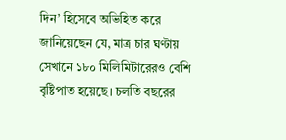দিন’ হিসেবে অভিহিত করে জানিয়েছেন যে, মাত্র চার ঘণ্টায় সেখানে ১৮০ মিলিমিটারেরও বেশি বৃষ্টিপাত হয়েছে। চলতি বছরের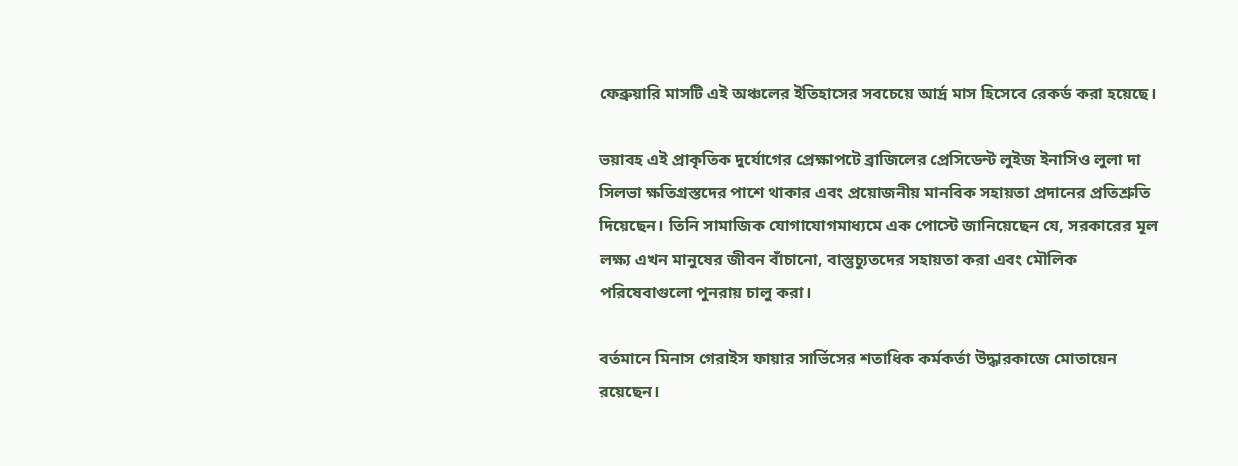ফেব্রুয়ারি মাসটি এই অঞ্চলের ইতিহাসের সবচেয়ে আর্দ্র মাস হিসেবে রেকর্ড করা হয়েছে।

ভয়াবহ এই প্রাকৃতিক দুর্যোগের প্রেক্ষাপটে ব্রাজিলের প্রেসিডেন্ট লুইজ ইনাসিও লুলা দা সিলভা ক্ষতিগ্রস্তদের পাশে থাকার এবং প্রয়োজনীয় মানবিক সহায়তা প্রদানের প্রতিশ্রুতি দিয়েছেন। তিনি সামাজিক যোগাযোগমাধ্যমে এক পোস্টে জানিয়েছেন যে, সরকারের মূল লক্ষ্য এখন মানুষের জীবন বাঁচানো, বাস্তুচ্যুতদের সহায়তা করা এবং মৌলিক পরিষেবাগুলো পুনরায় চালু করা।

বর্তমানে মিনাস গেরাইস ফায়ার সার্ভিসের শতাধিক কর্মকর্তা উদ্ধারকাজে মোতায়েন রয়েছেন।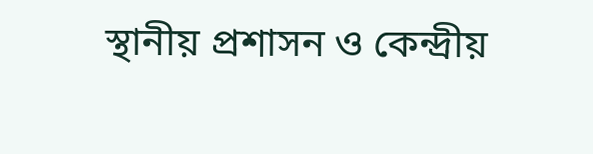স্থানীয় প্রশাসন ও কেন্দ্রীয়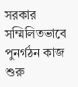সরকার সম্মিলিতভাবে পুনর্গঠন কাজ শুরু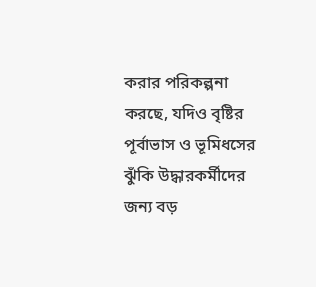করার পরিকল্পনা করছে, যদিও বৃষ্টির পূর্বাভাস ও ভূমিধসের ঝুঁকি উদ্ধারকর্মীদের জন্য বড়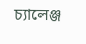চ্যালেঞ্জ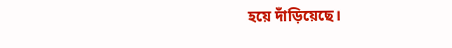হয়ে দাঁড়িয়েছে।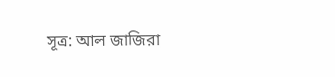সূত্র: আল জাজিরা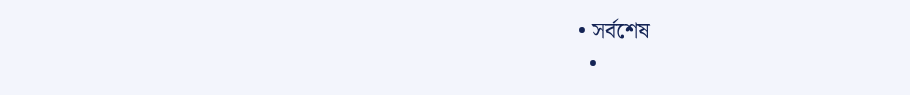• সর্বশেষ
  •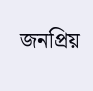জনপ্রিয়